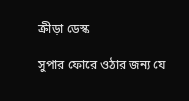ক্রীড়া ডেস্ক

সুপার ফোরে ওঠার জন্য যে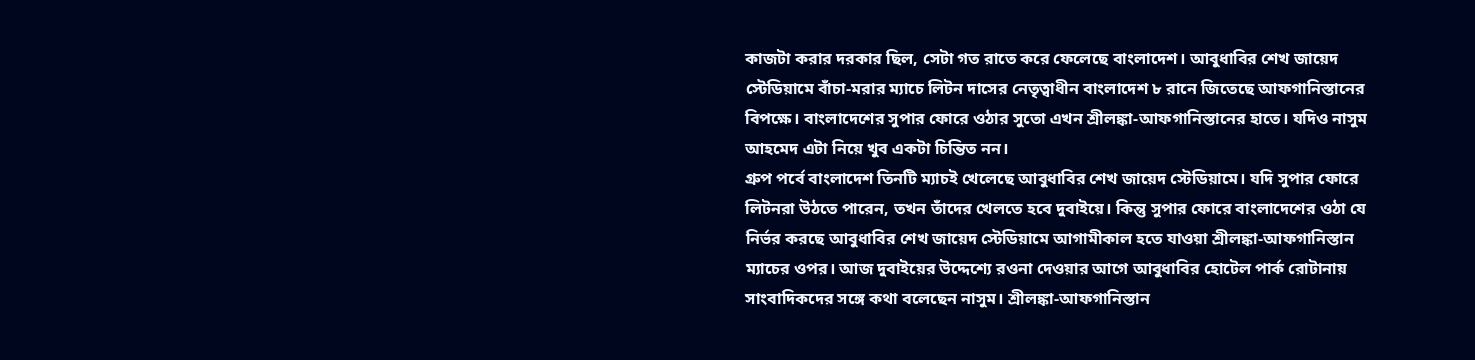কাজটা করার দরকার ছিল, সেটা গত রাতে করে ফেলেছে বাংলাদেশ। আবুধাবির শেখ জায়েদ স্টেডিয়ামে বাঁচা-মরার ম্যাচে লিটন দাসের নেতৃত্বাধীন বাংলাদেশ ৮ রানে জিতেছে আফগানিস্তানের বিপক্ষে। বাংলাদেশের সুপার ফোরে ওঠার সুতো এখন শ্রীলঙ্কা-আফগানিস্তানের হাতে। যদিও নাসুম আহমেদ এটা নিয়ে খুব একটা চিন্তিত নন।
গ্রুপ পর্বে বাংলাদেশ তিনটি ম্যাচই খেলেছে আবুধাবির শেখ জায়েদ স্টেডিয়ামে। যদি সুপার ফোরে লিটনরা উঠতে পারেন, তখন তাঁদের খেলতে হবে দুবাইয়ে। কিন্তু সুপার ফোরে বাংলাদেশের ওঠা যে নির্ভর করছে আবুধাবির শেখ জায়েদ স্টেডিয়ামে আগামীকাল হতে যাওয়া শ্রীলঙ্কা-আফগানিস্তান ম্যাচের ওপর। আজ দুবাইয়ের উদ্দেশ্যে রওনা দেওয়ার আগে আবুধাবির হোটেল পার্ক রোটানায় সাংবাদিকদের সঙ্গে কথা বলেছেন নাসুম। শ্রীলঙ্কা-আফগানিস্তান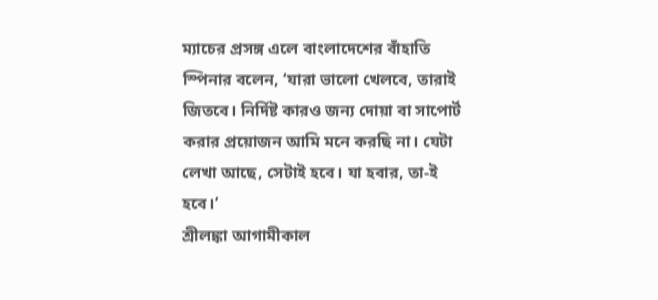ম্যাচের প্রসঙ্গ এলে বাংলাদেশের বাঁহাতি স্পিনার বলেন, ‘যারা ভালো খেলবে, তারাই জিতবে। নির্দিষ্ট কারও জন্য দোয়া বা সাপোর্ট করার প্রয়োজন আমি মনে করছি না। যেটা লেখা আছে, সেটাই হবে। যা হবার, তা-ই হবে।’
শ্রীলঙ্কা আগামীকাল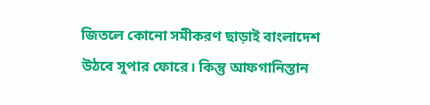জিতলে কোনো সমীকরণ ছাড়াই বাংলাদেশ উঠবে সুপার ফোরে। কিন্তু আফগানিস্তান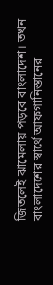জিতলেই ঝামেলায় পড়বে বাংলাদেশ। তখন বাংলাদেশের স্বার্থে আফগানিস্তানের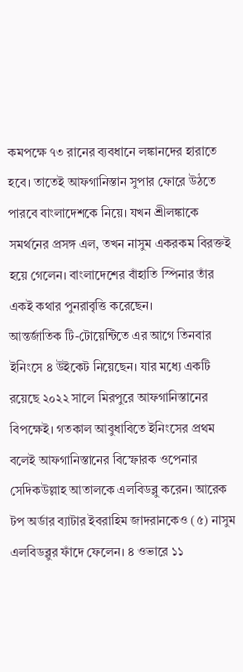কমপক্ষে ৭৩ রানের ব্যবধানে লঙ্কানদের হারাতে হবে। তাতেই আফগানিস্তান সুপার ফোরে উঠতে পারবে বাংলাদেশকে নিয়ে। যখন শ্রীলঙ্কাকে সমর্থনের প্রসঙ্গ এল, তখন নাসুম একরকম বিরক্তই হয়ে গেলেন। বাংলাদেশের বাঁহাতি স্পিনার তাঁর একই কথার পুনরাবৃত্তি করেছেন।
আন্তর্জাতিক টি-টোয়েন্টিতে এর আগে তিনবার ইনিংসে ৪ উইকেট নিয়েছেন। যার মধ্যে একটি রয়েছে ২০২২ সালে মিরপুরে আফগানিস্তানের বিপক্ষেই। গতকাল আবুধাবিতে ইনিংসের প্রথম বলেই আফগানিস্তানের বিস্ফোরক ওপেনার সেদিকউল্লাহ আতালকে এলবিডব্লু করেন। আরেক টপ অর্ডার ব্যাটার ইবরাহিম জাদরানকেও (৫) নাসুম এলবিডব্লুর ফাঁদে ফেলেন। ৪ ওভারে ১১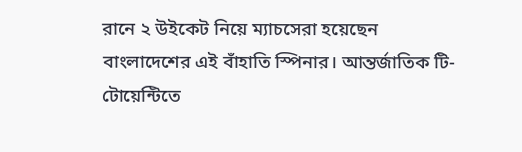রানে ২ উইকেট নিয়ে ম্যাচসেরা হয়েছেন বাংলাদেশের এই বাঁহাতি স্পিনার। আন্তর্জাতিক টি-টোয়েন্টিতে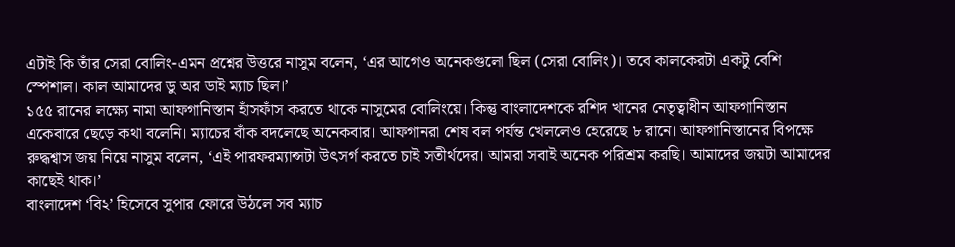এটাই কি তাঁর সেরা বোলিং-এমন প্রশ্নের উত্তরে নাসুম বলেন, ‘এর আগেও অনেকগুলো ছিল (সেরা বোলিং)। তবে কালকেরটা একটু বেশি স্পেশাল। কাল আমাদের ডু অর ডাই ম্যাচ ছিল।’
১৫৫ রানের লক্ষ্যে নামা আফগানিস্তান হাঁসফাঁস করতে থাকে নাসুমের বোলিংয়ে। কিন্তু বাংলাদেশকে রশিদ খানের নেতৃত্বাধীন আফগানিস্তান একেবারে ছেড়ে কথা বলেনি। ম্যাচের বাঁক বদলেছে অনেকবার। আফগানরা শেষ বল পর্যন্ত খেললেও হেরেছে ৮ রানে। আফগানিস্তানের বিপক্ষে রুদ্ধশ্বাস জয় নিয়ে নাসুম বলেন, ‘এই পারফরম্যান্সটা উৎসর্গ করতে চাই সতীর্থদের। আমরা সবাই অনেক পরিশ্রম করছি। আমাদের জয়টা আমাদের কাছেই থাক।’
বাংলাদেশ ‘বি২’ হিসেবে সুপার ফোরে উঠলে সব ম্যাচ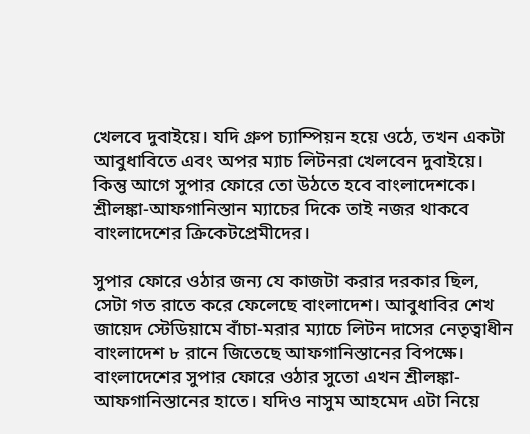খেলবে দুবাইয়ে। যদি গ্রুপ চ্যাম্পিয়ন হয়ে ওঠে, তখন একটা আবুধাবিতে এবং অপর ম্যাচ লিটনরা খেলবেন দুবাইয়ে। কিন্তু আগে সুপার ফোরে তো উঠতে হবে বাংলাদেশকে। শ্রীলঙ্কা-আফগানিস্তান ম্যাচের দিকে তাই নজর থাকবে বাংলাদেশের ক্রিকেটপ্রেমীদের।

সুপার ফোরে ওঠার জন্য যে কাজটা করার দরকার ছিল, সেটা গত রাতে করে ফেলেছে বাংলাদেশ। আবুধাবির শেখ জায়েদ স্টেডিয়ামে বাঁচা-মরার ম্যাচে লিটন দাসের নেতৃত্বাধীন বাংলাদেশ ৮ রানে জিতেছে আফগানিস্তানের বিপক্ষে। বাংলাদেশের সুপার ফোরে ওঠার সুতো এখন শ্রীলঙ্কা-আফগানিস্তানের হাতে। যদিও নাসুম আহমেদ এটা নিয়ে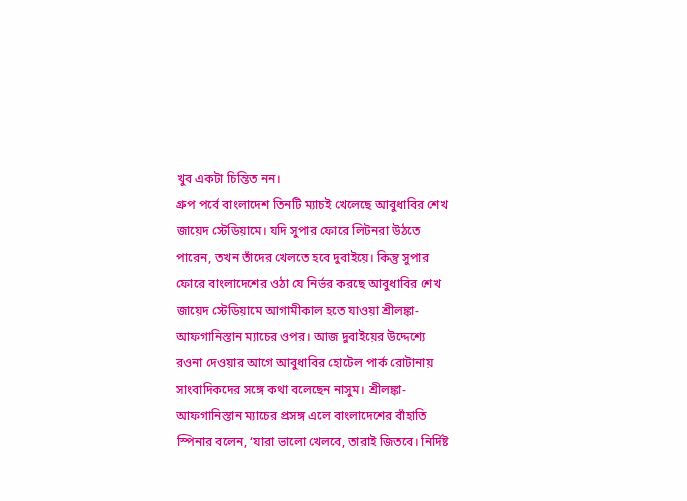খুব একটা চিন্তিত নন।
গ্রুপ পর্বে বাংলাদেশ তিনটি ম্যাচই খেলেছে আবুধাবির শেখ জায়েদ স্টেডিয়ামে। যদি সুপার ফোরে লিটনরা উঠতে পারেন, তখন তাঁদের খেলতে হবে দুবাইয়ে। কিন্তু সুপার ফোরে বাংলাদেশের ওঠা যে নির্ভর করছে আবুধাবির শেখ জায়েদ স্টেডিয়ামে আগামীকাল হতে যাওয়া শ্রীলঙ্কা-আফগানিস্তান ম্যাচের ওপর। আজ দুবাইয়ের উদ্দেশ্যে রওনা দেওয়ার আগে আবুধাবির হোটেল পার্ক রোটানায় সাংবাদিকদের সঙ্গে কথা বলেছেন নাসুম। শ্রীলঙ্কা-আফগানিস্তান ম্যাচের প্রসঙ্গ এলে বাংলাদেশের বাঁহাতি স্পিনার বলেন, ‘যারা ভালো খেলবে, তারাই জিতবে। নির্দিষ্ট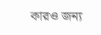কারও জন্য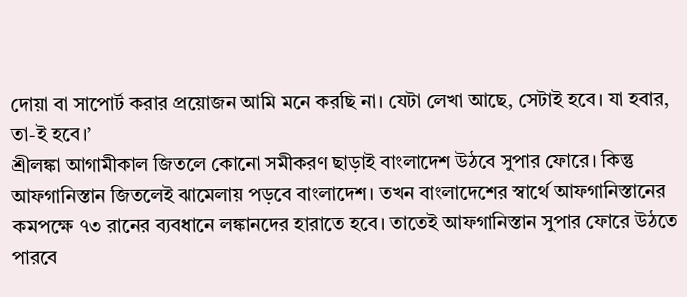দোয়া বা সাপোর্ট করার প্রয়োজন আমি মনে করছি না। যেটা লেখা আছে, সেটাই হবে। যা হবার, তা-ই হবে।’
শ্রীলঙ্কা আগামীকাল জিতলে কোনো সমীকরণ ছাড়াই বাংলাদেশ উঠবে সুপার ফোরে। কিন্তু আফগানিস্তান জিতলেই ঝামেলায় পড়বে বাংলাদেশ। তখন বাংলাদেশের স্বার্থে আফগানিস্তানের কমপক্ষে ৭৩ রানের ব্যবধানে লঙ্কানদের হারাতে হবে। তাতেই আফগানিস্তান সুপার ফোরে উঠতে পারবে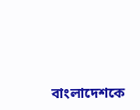বাংলাদেশকে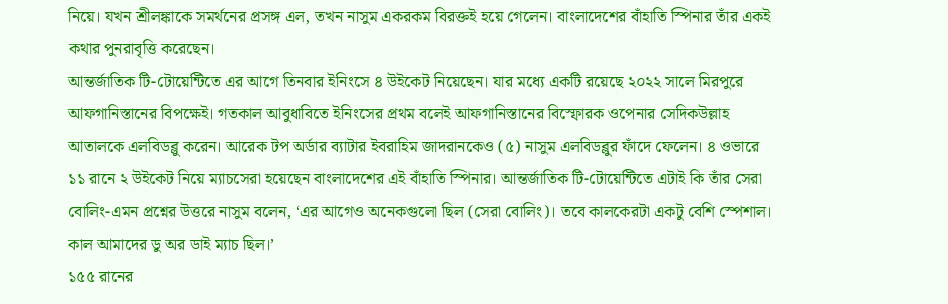নিয়ে। যখন শ্রীলঙ্কাকে সমর্থনের প্রসঙ্গ এল, তখন নাসুম একরকম বিরক্তই হয়ে গেলেন। বাংলাদেশের বাঁহাতি স্পিনার তাঁর একই কথার পুনরাবৃত্তি করেছেন।
আন্তর্জাতিক টি-টোয়েন্টিতে এর আগে তিনবার ইনিংসে ৪ উইকেট নিয়েছেন। যার মধ্যে একটি রয়েছে ২০২২ সালে মিরপুরে আফগানিস্তানের বিপক্ষেই। গতকাল আবুধাবিতে ইনিংসের প্রথম বলেই আফগানিস্তানের বিস্ফোরক ওপেনার সেদিকউল্লাহ আতালকে এলবিডব্লু করেন। আরেক টপ অর্ডার ব্যাটার ইবরাহিম জাদরানকেও (৫) নাসুম এলবিডব্লুর ফাঁদে ফেলেন। ৪ ওভারে ১১ রানে ২ উইকেট নিয়ে ম্যাচসেরা হয়েছেন বাংলাদেশের এই বাঁহাতি স্পিনার। আন্তর্জাতিক টি-টোয়েন্টিতে এটাই কি তাঁর সেরা বোলিং-এমন প্রশ্নের উত্তরে নাসুম বলেন, ‘এর আগেও অনেকগুলো ছিল (সেরা বোলিং)। তবে কালকেরটা একটু বেশি স্পেশাল। কাল আমাদের ডু অর ডাই ম্যাচ ছিল।’
১৫৫ রানের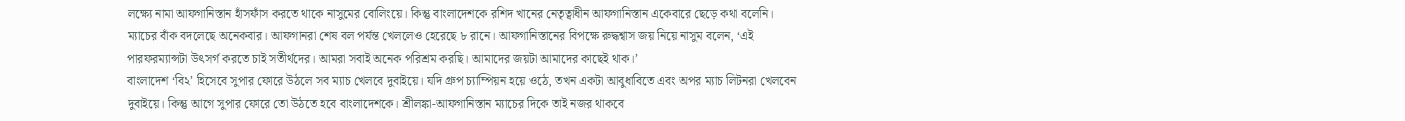লক্ষ্যে নামা আফগানিস্তান হাঁসফাঁস করতে থাকে নাসুমের বোলিংয়ে। কিন্তু বাংলাদেশকে রশিদ খানের নেতৃত্বাধীন আফগানিস্তান একেবারে ছেড়ে কথা বলেনি। ম্যাচের বাঁক বদলেছে অনেকবার। আফগানরা শেষ বল পর্যন্ত খেললেও হেরেছে ৮ রানে। আফগানিস্তানের বিপক্ষে রুদ্ধশ্বাস জয় নিয়ে নাসুম বলেন, ‘এই পারফরম্যান্সটা উৎসর্গ করতে চাই সতীর্থদের। আমরা সবাই অনেক পরিশ্রম করছি। আমাদের জয়টা আমাদের কাছেই থাক।’
বাংলাদেশ ‘বি২’ হিসেবে সুপার ফোরে উঠলে সব ম্যাচ খেলবে দুবাইয়ে। যদি গ্রুপ চ্যাম্পিয়ন হয়ে ওঠে, তখন একটা আবুধাবিতে এবং অপর ম্যাচ লিটনরা খেলবেন দুবাইয়ে। কিন্তু আগে সুপার ফোরে তো উঠতে হবে বাংলাদেশকে। শ্রীলঙ্কা-আফগানিস্তান ম্যাচের দিকে তাই নজর থাকবে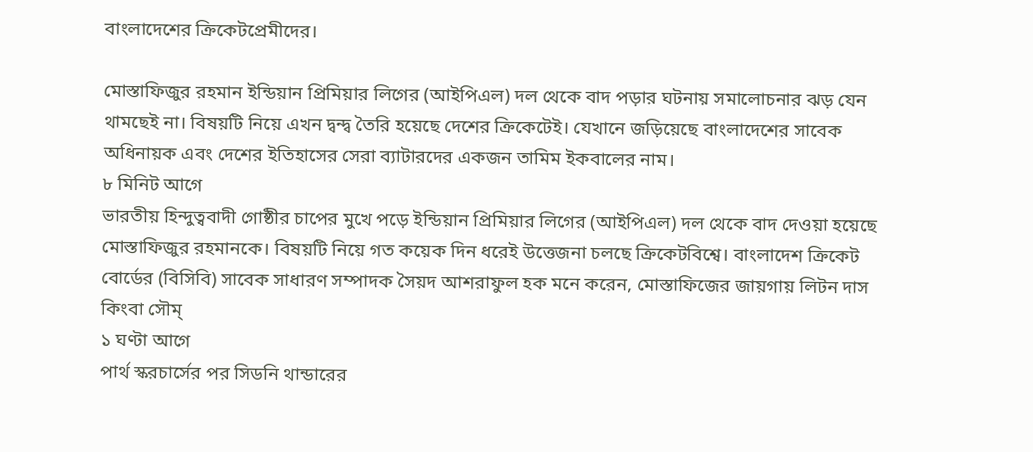বাংলাদেশের ক্রিকেটপ্রেমীদের।

মোস্তাফিজুর রহমান ইন্ডিয়ান প্রিমিয়ার লিগের (আইপিএল) দল থেকে বাদ পড়ার ঘটনায় সমালোচনার ঝড় যেন থামছেই না। বিষয়টি নিয়ে এখন দ্বন্দ্ব তৈরি হয়েছে দেশের ক্রিকেটেই। যেখানে জড়িয়েছে বাংলাদেশের সাবেক অধিনায়ক এবং দেশের ইতিহাসের সেরা ব্যাটারদের একজন তামিম ইকবালের নাম।
৮ মিনিট আগে
ভারতীয় হিন্দুত্ববাদী গোষ্ঠীর চাপের মুখে পড়ে ইন্ডিয়ান প্রিমিয়ার লিগের (আইপিএল) দল থেকে বাদ দেওয়া হয়েছে মোস্তাফিজুর রহমানকে। বিষয়টি নিয়ে গত কয়েক দিন ধরেই উত্তেজনা চলছে ক্রিকেটবিশ্বে। বাংলাদেশ ক্রিকেট বোর্ডের (বিসিবি) সাবেক সাধারণ সম্পাদক সৈয়দ আশরাফুল হক মনে করেন, মোস্তাফিজের জায়গায় লিটন দাস কিংবা সৌম্
১ ঘণ্টা আগে
পার্থ স্করচার্সের পর সিডনি থান্ডারের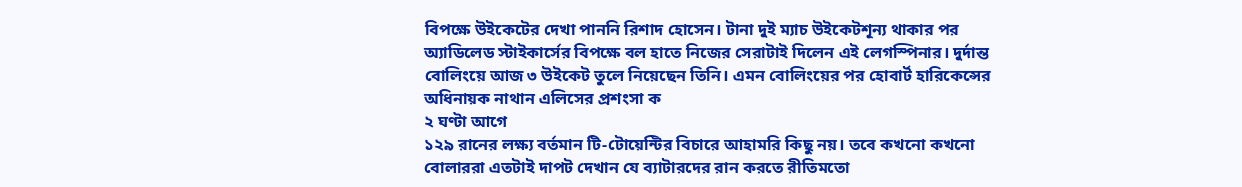বিপক্ষে উইকেটের দেখা পাননি রিশাদ হোসেন। টানা দুই ম্যাচ উইকেটশূন্য থাকার পর অ্যাডিলেড স্টাইকার্সের বিপক্ষে বল হাতে নিজের সেরাটাই দিলেন এই লেগস্পিনার। দুর্দান্ত বোলিংয়ে আজ ৩ উইকেট তুলে নিয়েছেন তিনি। এমন বোলিংয়ের পর হোবার্ট হারিকেন্সের অধিনায়ক নাথান এলিসের প্রশংসা ক
২ ঘণ্টা আগে
১২৯ রানের লক্ষ্য বর্তমান টি-টোয়েন্টির বিচারে আহামরি কিছু নয়। তবে কখনো কখনো বোলাররা এতটাই দাপট দেখান যে ব্যাটারদের রান করতে রীতিমতো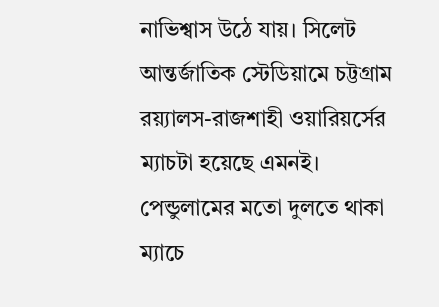নাভিশ্বাস উঠে যায়। সিলেট আন্তর্জাতিক স্টেডিয়ামে চট্টগ্রাম রয়্যালস-রাজশাহী ওয়ারিয়র্সের ম্যাচটা হয়েছে এমনই। পেন্ডুলামের মতো দুলতে থাকা ম্যাচে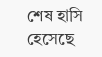শেষ হাসি হেসেছে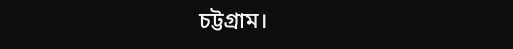চট্টগ্রাম।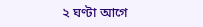২ ঘণ্টা আগে